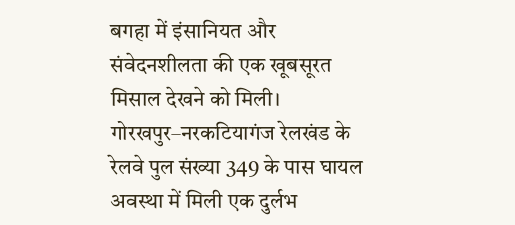बगहा में इंसानियत और संवेदनशीलता की एक खूबसूरत मिसाल देखने को मिली। गोरखपुर–नरकटियागंज रेलखंड के रेलवे पुल संख्या 349 के पास घायल अवस्था में मिली एक दुर्लभ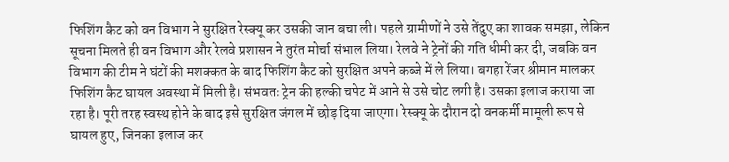फिशिंग कैट को वन विभाग ने सुरक्षित रेस्क्यू कर उसकी जान बचा ली। पहले ग्रामीणों ने उसे तेंदुए का शावक समझा, लेकिन सूचना मिलते ही वन विभाग और रेलवे प्रशासन ने तुरंत मोर्चा संभाल लिया। रेलवे ने ट्रेनों की गति धीमी कर दी, जबकि वन विभाग की टीम ने घंटों की मशक्कत के बाद फिशिंग कैट को सुरक्षित अपने कब्जे में ले लिया। बगहा रेंजर श्रीमान मालकर फिशिंग कैट घायल अवस्था में मिली है। संभवतः ट्रेन की हल्की चपेट में आने से उसे चोट लगी है। उसका इलाज कराया जा रहा है। पूरी तरह स्वस्थ होने के बाद इसे सुरक्षित जंगल में छोड़ दिया जाएगा। रेस्क्यू के दौरान दो वनकर्मी मामूली रूप से घायल हुए, जिनका इलाज कर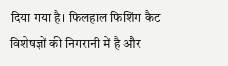दिया गया है। फिलहाल फिशिंग कैट विशेषज्ञों की निगरानी में है और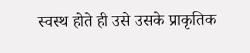स्वस्थ होते ही उसे उसके प्राकृतिक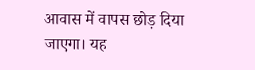आवास में वापस छोड़ दिया जाएगा। यह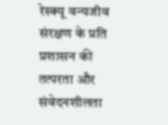रेस्क्यू वन्यजीव संरक्षण के प्रति प्रशासन की तत्परता और संवेदनशीलता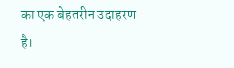का एक बेहतरीन उदाहरण है।